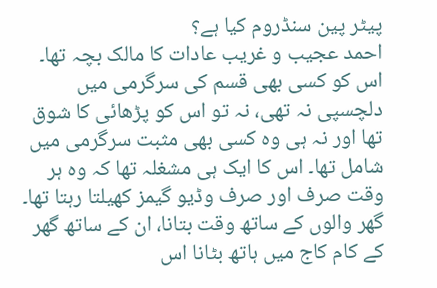پیٹر پین سنڈروم کیا ہے؟
احمد عجیب و غریب عادات کا مالک بچہ تھا۔ اس کو کسی بھی قسم کی سرگرمی میں دلچسپی نہ تھی، نہ تو اس کو پڑھائی کا شوق تھا اور نہ ہی وہ کسی بھی مثبت سرگرمی میں شامل تھا۔ اس کا ایک ہی مشغلہ تھا کہ وہ ہر وقت صرف اور صرف وڈیو گیمز کھیلتا رہتا تھا۔
گھر والوں کے ساتھ وقت بتانا، ان کے ساتھ گھر کے کام کاج میں ہاتھ بٹانا اس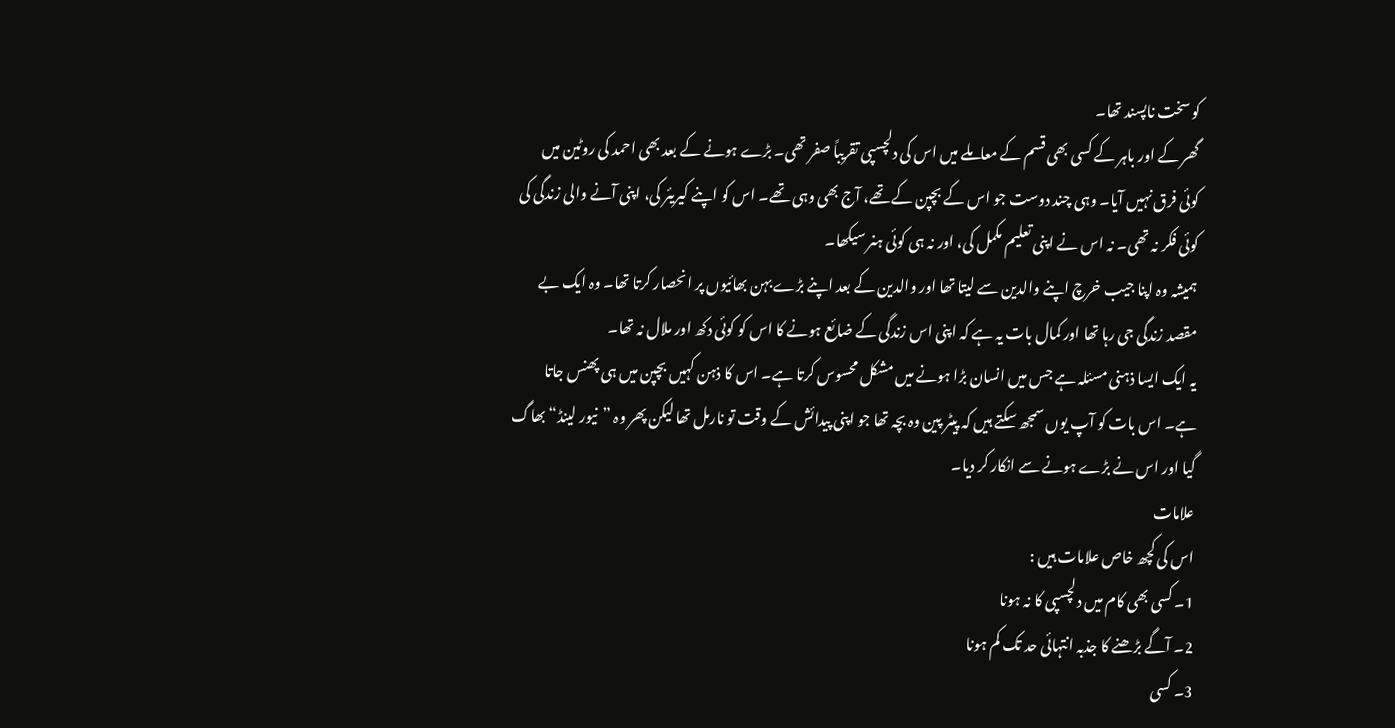کو سخت ناپسند تھا۔
گھر کے اور باہر کے کسی بھی قسم کے معاملے میں اس کی دلچسپی تقریباً صفر تھی۔ بڑے ہونے کے بعد بھی احمد کی روٹین میں کوئی فرق نہیں آیا۔ وہی چند دوست جو اس کے بچپن کے تھے، آج بھی وہی تھے۔ اس کو اپنے کیریئر کی، اپنی آنے والی زندگی کی کوئی فکر نہ تھی۔ نہ اس نے اپنی تعلیم مکمل کی، اور نہ ہی کوئی ہنر سیکھا۔
ہمیشہ وہ اپنا جیب خرچ اپنے والدین سے لیتا تھا اور والدین کے بعد اپنے بڑے بہن بھائیوں پر انحصار کرتا تھا۔ وہ ایک بے مقصد زندگی جی رہا تھا اور کمال بات یہ ہے کہ اپنی اس زندگی کے ضائع ہونے کا اس کو کوئی دکھ اور ملال نہ تھا۔
یہ ایک ایسا ذہنی مسئلہ ہے جس میں انسان بڑا ہونے میں مشکل محسوس کرتا ہے۔ اس کا ذہن کہیں بچپن میں ہی پھنس جاتا ہے۔ اس بات کو آپ یوں سمجھ سکتے ہیں کہ پیٹر پین وہ بچہ تھا جو اپنی پیدائش کے وقت تو نارمل تھا لیکن پھر وہ ”نیور لینڈ“ بھاگ گیا اور اس نے بڑے ہونے سے انکار کر دیا۔
علامات
اس کی کچھ خاص علامات ہیں :
1۔ کسی بھی کام میں دلچسپی کا نہ ہونا
2۔ آگے بڑھنے کا جذبہ انتہائی حد تک کم ہونا
3۔ کسی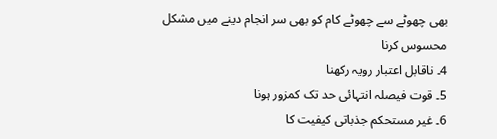بھی چھوٹے سے چھوٹے کام کو بھی سر انجام دینے میں مشکل محسوس کرنا
4۔ ناقابل اعتبار رویہ رکھنا
5۔ قوت فیصلہ انتہائی حد تک کمزور ہونا
6۔ غیر مستحکم جذباتی کیفیت کا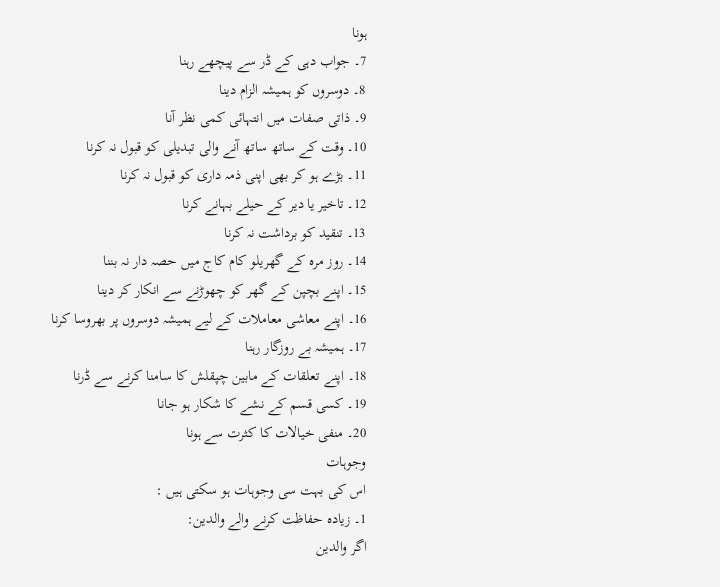ہونا
7۔ جواب دہی کے ڈر سے پیچھے رہنا
8۔ دوسروں کو ہمیشہ الزام دینا
9۔ ذاتی صفات میں انتہائی کمی نظر آنا
10۔ وقت کے ساتھ ساتھ آنے والی تبدیلی کو قبول نہ کرنا
11۔ بڑے ہو کر بھی اپنی ذمہ داری کو قبول نہ کرنا
12۔ تاخیر یا دیر کے حیلے بہانے کرنا
13۔ تنقید کو برداشت نہ کرنا
14۔ روز مرہ کے گھریلو کام کاج میں حصہ دار نہ بننا
15۔ اپنے بچپن کے گھر کو چھوڑنے سے انکار کر دینا
16۔ اپنے معاشی معاملات کے لیے ہمیشہ دوسروں پر بھروسا کرنا
17۔ ہمیشہ بے روزگار رہنا
18۔ اپنے تعلقات کے مابین چپقلش کا سامنا کرنے سے ڈرنا
19۔ کسی قسم کے نشے کا شکار ہو جانا
20۔ منفی خیالات کا کثرت سے ہونا
وجوہات
اس کی بہت سی وجوہات ہو سکتی ہیں :
1۔ زیادہ حفاظت کرنے والے والدین:
اگر والدین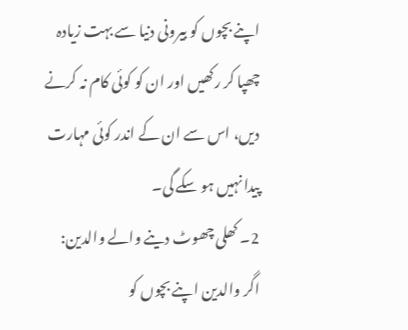اپنے بچوں کو بیرونی دنیا سے بہت زیادہ چھپا کر رکھیں اور ان کو کوئی کام نہ کرنے دیں، اس سے ان کے اندر کوئی مہارت پیدا نہیں ہو سکے گی۔
2۔ کھلی چھوٹ دینے والے والدین:
اگر والدین اپنے بچوں کو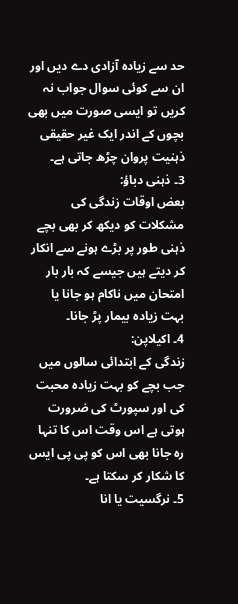حد سے زیادہ آزادی دے دیں اور ان سے کوئی سوال جواب نہ کریں تو ایسی صورت میں بھی بچوں کے اندر ایک غیر حقیقی ذہنیت پروان چڑھ جاتی ہے۔
3۔ ذہنی دباؤ:
بعض اوقات زندگی کی مشکلات کو دیکھ کر بھی بچے ذہنی طور پر بڑے ہونے سے انکار کر دیتے ہیں جیسے کہ بار بار امتحان میں ناکام ہو جانا یا بہت زیادہ بیمار پڑ جانا۔
4۔ اکیلاپن:
زندگی کے ابتدائی سالوں میں جب بچے کو بہت زیادہ محبت کی اور سپورٹ کی ضرورت ہوتی ہے اس وقت اس کا تنہا رہ جانا بھی اس کو پی پی ایس کا شکار کر سکتا ہے۔
5۔ نرگسیت یا انا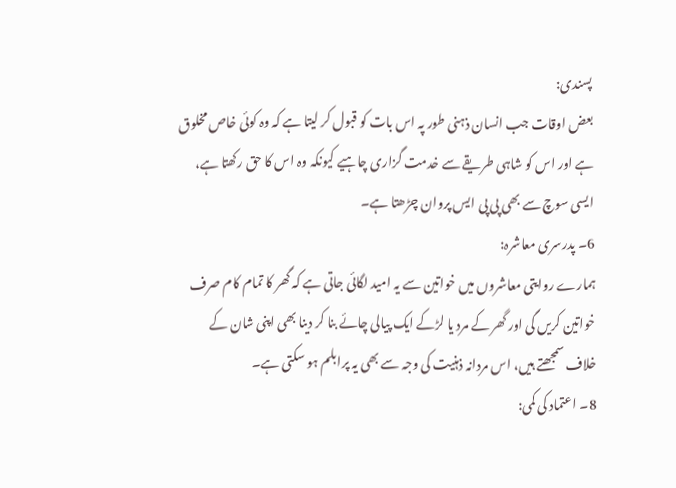پسندی:
بعض اوقات جب انسان ذہنی طور پہ اس بات کو قبول کر لیتا ہے کہ وہ کوئی خاص مخلوق ہے اور اس کو شاہی طریقے سے خدمت گزاری چاہیے کیونکہ وہ اس کا حق رکھتا ہے، ایسی سوچ سے بھی پی پی ایس پروان چڑھتا ہے۔
6۔ پدرسری معاشرہ:
ہمارے روایتی معاشروں میں خواتین سے یہ امید لگائی جاتی ہے کہ گھر کا تمام کام صرف خواتین کریں گی اور گھر کے مرد یا لڑکے ایک پیالی چائے بنا کر دینا بھی اپنی شان کے خلاف سمجھتے ہیں، اس مردانہ ذہنیت کی وجہ سے بھی یہ پرابلم ہو سکتی ہے۔
8۔ اعتماد کی کمی: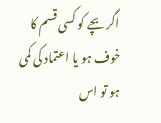اگر بچے کو کسی قسم کا خوف ہو یا اعتماد کی کمی ہو تو اس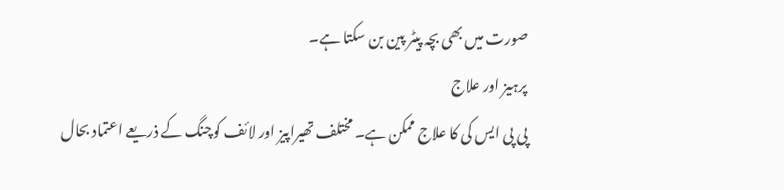صورت میں بھی بچہ پیٹر پین بن سکتا ہے۔
پرہیز اور علاج
پی پی ایس کی کا علاج ممکن ہے۔ مختلف تھیراپیز اور لائف کوچنگ کے ذریعے اعتماد بحال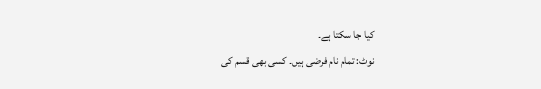کیا جا سکتا ہے۔
نوٹ: تمام نام فرضی ہیں۔ کسی بھی قسم کی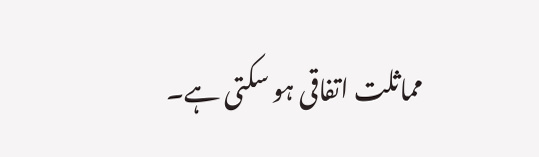مماثلت اتفاقی ہو سکتی ہے۔